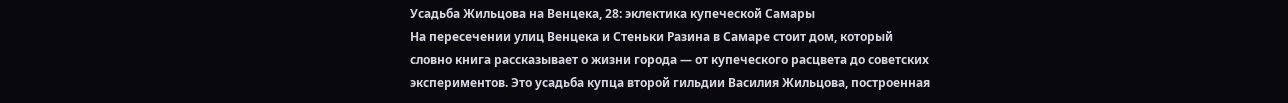Усадьба Жильцова на Венцека, 28: эклектика купеческой Самары
На пересечении улиц Венцека и Стеньки Разина в Самаре стоит дом, который словно книга рассказывает о жизни города — от купеческого расцвета до советских экспериментов. Это усадьба купца второй гильдии Василия Жильцова, построенная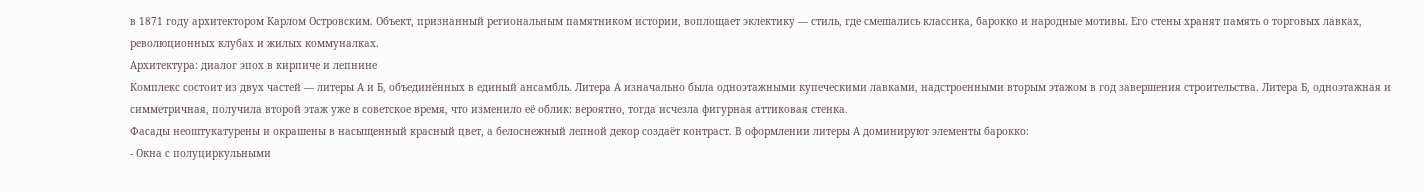в 1871 году архитектором Карлом Островским. Объект, признанный региональным памятником истории, воплощает эклектику — стиль, где смешались классика, барокко и народные мотивы. Его стены хранят память о торговых лавках, революционных клубах и жилых коммуналках.
Архитектура: диалог эпох в кирпиче и лепнине
Комплекс состоит из двух частей — литеры А и Б, объединённых в единый ансамбль. Литера А изначально была одноэтажными купеческими лавками, надстроенными вторым этажом в год завершения строительства. Литера Б, одноэтажная и симметричная, получила второй этаж уже в советское время, что изменило её облик: вероятно, тогда исчезла фигурная аттиковая стенка.
Фасады неоштукатурены и окрашены в насыщенный красный цвет, а белоснежный лепной декор создаёт контраст. В оформлении литеры А доминируют элементы барокко:
- Окна с полуциркульными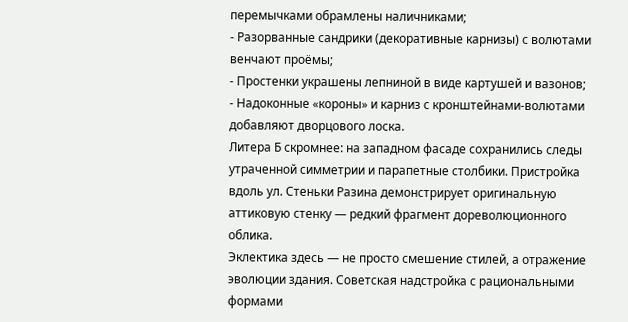перемычками обрамлены наличниками;
- Разорванные сандрики (декоративные карнизы) с волютами венчают проёмы;
- Простенки украшены лепниной в виде картушей и вазонов;
- Надоконные «короны» и карниз с кронштейнами-волютами добавляют дворцового лоска.
Литера Б скромнее: на западном фасаде сохранились следы утраченной симметрии и парапетные столбики. Пристройка вдоль ул. Стеньки Разина демонстрирует оригинальную аттиковую стенку — редкий фрагмент дореволюционного облика.
Эклектика здесь — не просто смешение стилей, а отражение эволюции здания. Советская надстройка с рациональными формами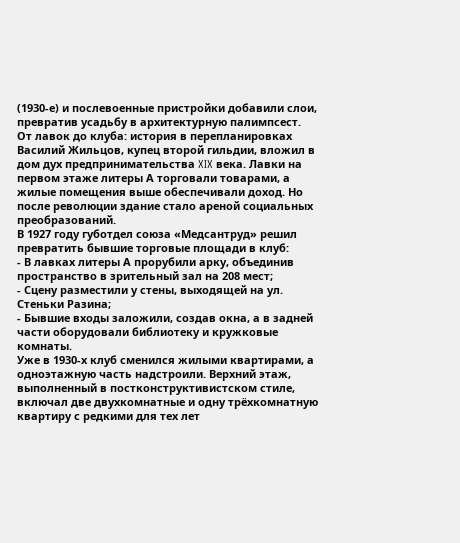(1930-е) и послевоенные пристройки добавили слои, превратив усадьбу в архитектурную палимпсест.
От лавок до клуба: история в перепланировках
Василий Жильцов, купец второй гильдии, вложил в дом дух предпринимательства XIX века. Лавки на первом этаже литеры А торговали товарами, а жилые помещения выше обеспечивали доход. Но после революции здание стало ареной социальных преобразований.
В 1927 году губотдел союза «Медсантруд» решил превратить бывшие торговые площади в клуб:
- В лавках литеры А прорубили арку, объединив пространство в зрительный зал на 208 мест;
- Сцену разместили у стены, выходящей на ул. Стеньки Разина;
- Бывшие входы заложили, создав окна, а в задней части оборудовали библиотеку и кружковые комнаты.
Уже в 1930-х клуб сменился жилыми квартирами, а одноэтажную часть надстроили. Верхний этаж, выполненный в постконструктивистском стиле, включал две двухкомнатные и одну трёхкомнатную квартиру с редкими для тех лет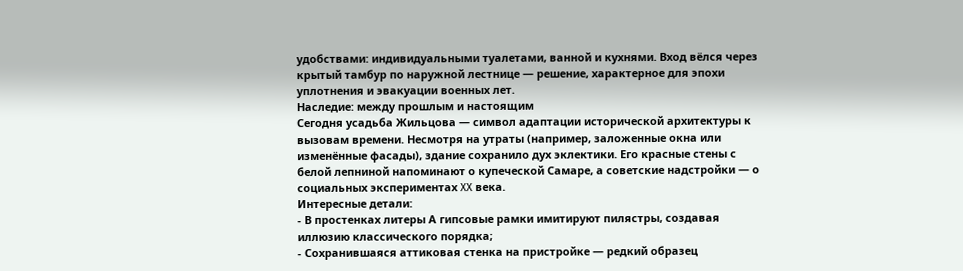удобствами: индивидуальными туалетами, ванной и кухнями. Вход вёлся через крытый тамбур по наружной лестнице — решение, характерное для эпохи уплотнения и эвакуации военных лет.
Наследие: между прошлым и настоящим
Сегодня усадьба Жильцова — символ адаптации исторической архитектуры к вызовам времени. Несмотря на утраты (например, заложенные окна или изменённые фасады), здание сохранило дух эклектики. Его красные стены с белой лепниной напоминают о купеческой Самаре, а советские надстройки — о социальных экспериментах XX века.
Интересные детали:
- В простенках литеры А гипсовые рамки имитируют пилястры, создавая иллюзию классического порядка;
- Сохранившаяся аттиковая стенка на пристройке — редкий образец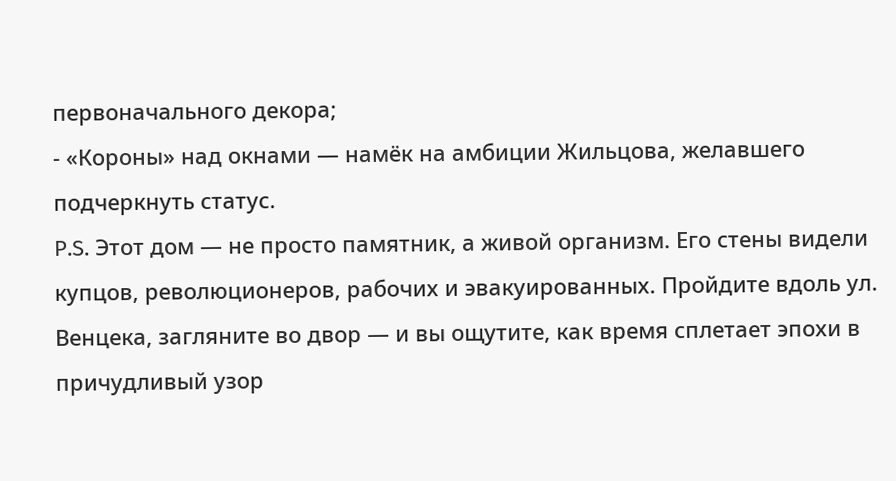первоначального декора;
- «Короны» над окнами — намёк на амбиции Жильцова, желавшего подчеркнуть статус.
P.S. Этот дом — не просто памятник, а живой организм. Его стены видели купцов, революционеров, рабочих и эвакуированных. Пройдите вдоль ул. Венцека, загляните во двор — и вы ощутите, как время сплетает эпохи в причудливый узор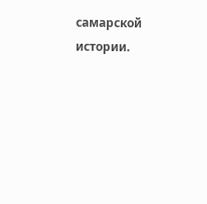самарской истории.